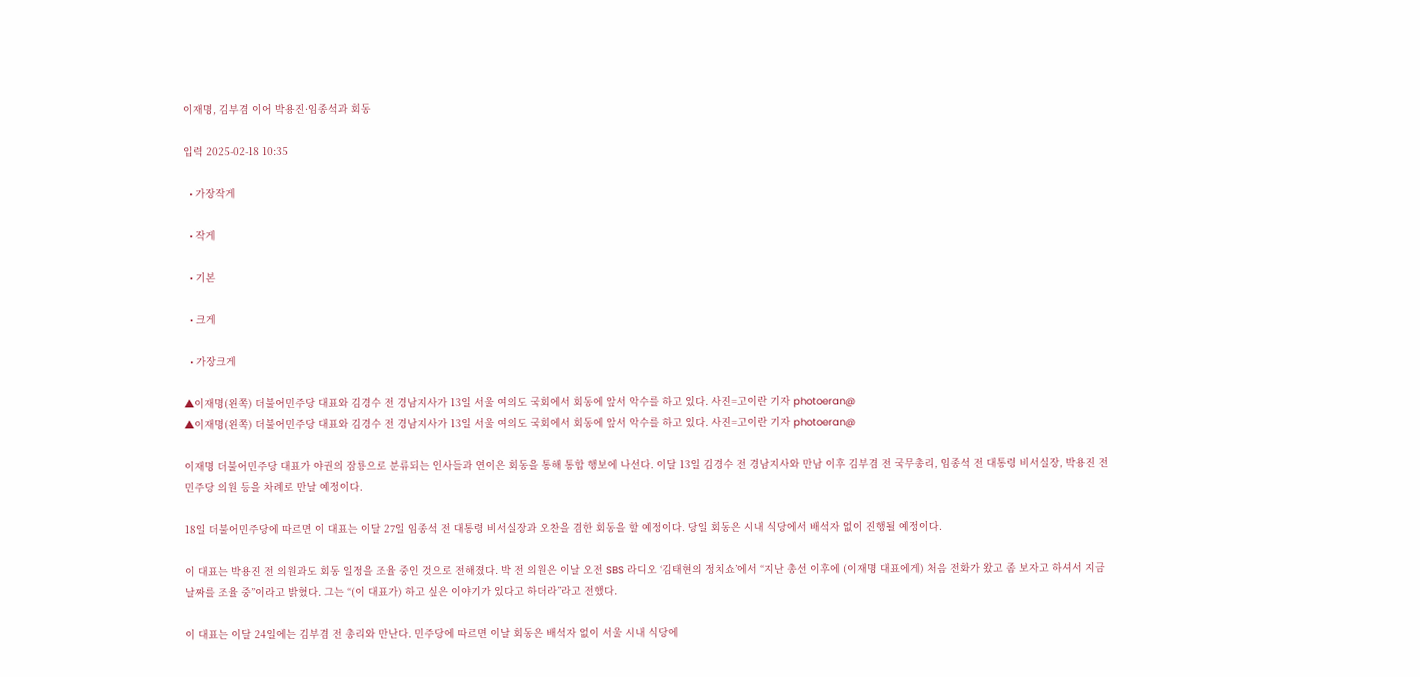이재명, 김부겸 이어 박용진·임종석과 회동

입력 2025-02-18 10:35

  • 가장작게

  • 작게

  • 기본

  • 크게

  • 가장크게

▲이재명(왼쪽) 더불어민주당 대표와 김경수 전 경남지사가 13일 서울 여의도 국회에서 회동에 앞서 악수를 하고 있다. 사진=고이란 기자 photoeran@
▲이재명(왼쪽) 더불어민주당 대표와 김경수 전 경남지사가 13일 서울 여의도 국회에서 회동에 앞서 악수를 하고 있다. 사진=고이란 기자 photoeran@

이재명 더불어민주당 대표가 야권의 잠룡으로 분류되는 인사들과 연이은 회동을 통해 통합 행보에 나선다. 이달 13일 김경수 전 경남지사와 만남 이후 김부겸 전 국무총리, 임종석 전 대통령 비서실장, 박용진 전 민주당 의원 등을 차례로 만날 예정이다.

18일 더불어민주당에 따르면 이 대표는 이달 27일 임종석 전 대통령 비서실장과 오찬을 겸한 회동을 할 예정이다. 당일 회동은 시내 식당에서 배석자 없이 진행될 예정이다.

이 대표는 박용진 전 의원과도 회동 일정을 조율 중인 것으로 전해졌다. 박 전 의원은 이날 오전 SBS 라디오 ‘김태현의 정치쇼’에서 “지난 총선 이후에 (이재명 대표에게) 처음 전화가 왔고 좀 보자고 하셔서 지금 날짜를 조율 중”이라고 밝혔다. 그는 “(이 대표가) 하고 싶은 이야기가 있다고 하더라”라고 전했다.

이 대표는 이달 24일에는 김부겸 전 총리와 만난다. 민주당에 따르면 이날 회동은 배석자 없이 서울 시내 식당에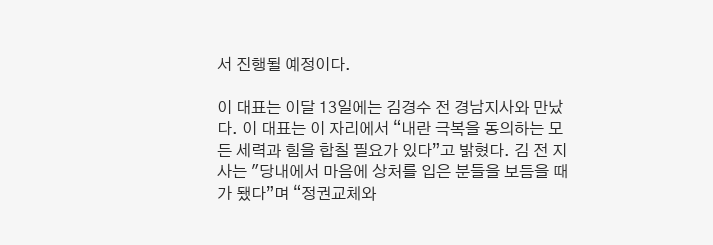서 진행될 예정이다.

이 대표는 이달 13일에는 김경수 전 경남지사와 만났다. 이 대표는 이 자리에서 “내란 극복을 동의하는 모든 세력과 힘을 합칠 필요가 있다”고 밝혔다. 김 전 지사는 "당내에서 마음에 상처를 입은 분들을 보듬을 때가 됐다”며 “정권교체와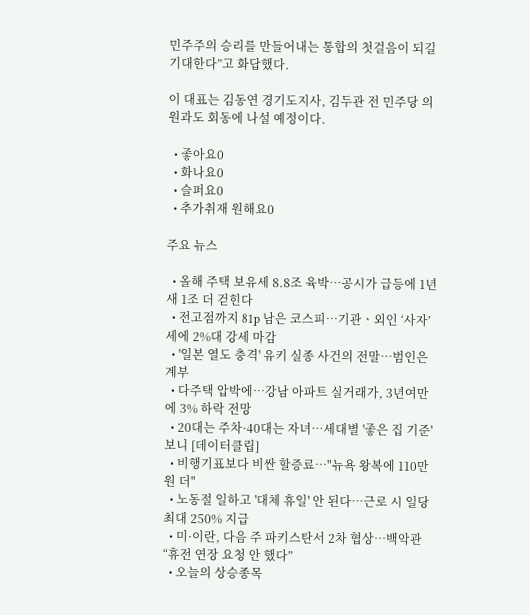민주주의 승리를 만들어내는 통합의 첫걸음이 되길 기대한다”고 화답했다.

이 대표는 김동연 경기도지사, 김두관 전 민주당 의원과도 회동에 나설 예정이다.

  • 좋아요0
  • 화나요0
  • 슬퍼요0
  • 추가취재 원해요0

주요 뉴스

  • 올해 주택 보유세 8.8조 육박…공시가 급등에 1년 새 1조 더 걷힌다
  • 전고점까지 81p 남은 코스피⋯기관ㆍ외인 ‘사자’세에 2%대 강세 마감
  • '일본 열도 충격' 유키 실종 사건의 전말…범인은 계부
  • 다주택 압박에⋯강남 아파트 실거래가, 3년여만에 3% 하락 전망
  • 20대는 주차·40대는 자녀…세대별 '좋은 집 기준' 보니 [데이터클립]
  • 비행기표보다 비싼 할증료…"뉴욕 왕복에 110만원 더"
  • 노동절 일하고 '대체 휴일' 안 된다⋯근로 시 일당 최대 250% 지급
  • 미·이란, 다음 주 파키스탄서 2차 협상…백악관 “휴전 연장 요청 안 했다”
  • 오늘의 상승종목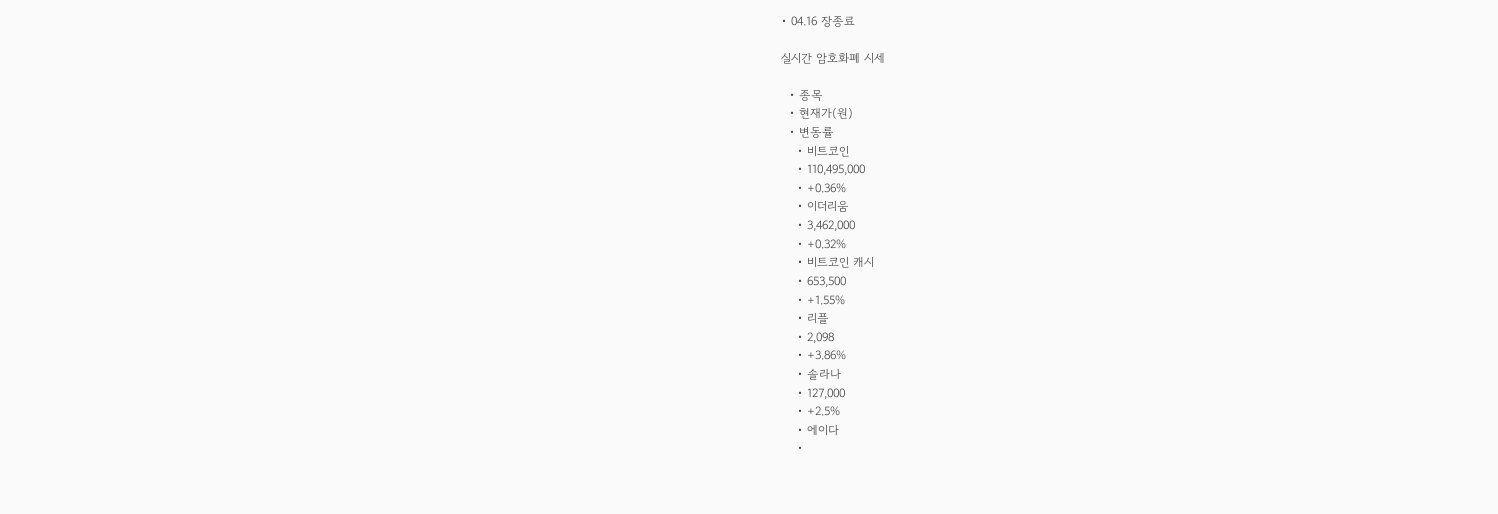• 04.16 장종료

실시간 암호화폐 시세

  • 종목
  • 현재가(원)
  • 변동률
    • 비트코인
    • 110,495,000
    • +0.36%
    • 이더리움
    • 3,462,000
    • +0.32%
    • 비트코인 캐시
    • 653,500
    • +1.55%
    • 리플
    • 2,098
    • +3.86%
    • 솔라나
    • 127,000
    • +2.5%
    • 에이다
    •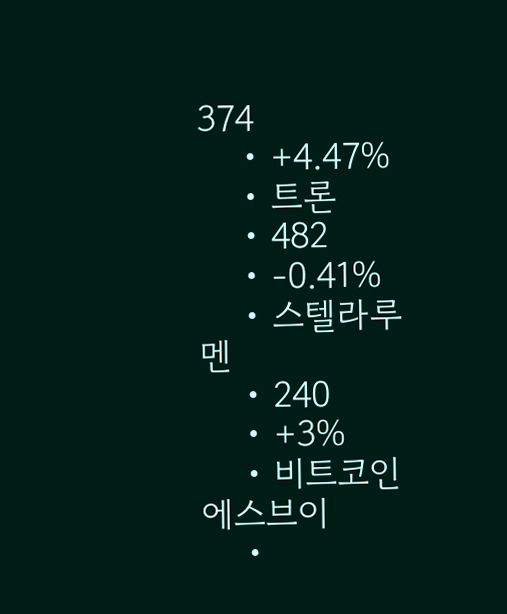374
    • +4.47%
    • 트론
    • 482
    • -0.41%
    • 스텔라루멘
    • 240
    • +3%
    • 비트코인에스브이
    •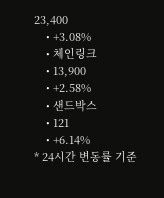23,400
    • +3.08%
    • 체인링크
    • 13,900
    • +2.58%
    • 샌드박스
    • 121
    • +6.14%
* 24시간 변동률 기준